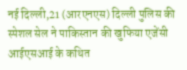नई दिल्ली,21 (आरएनएस) दिल्ली पुलिस की स्पेशल सेल ने पाकिस्तान की खुफिया एजेंसी आईएसआई के कथित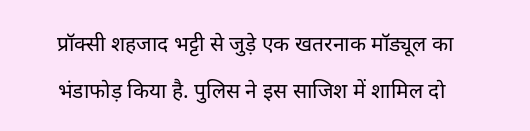प्रॉक्सी शहजाद भट्टी से जुड़े एक खतरनाक मॉड्यूल का भंडाफोड़ किया है. पुलिस ने इस साजिश में शामिल दो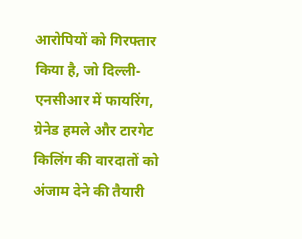आरोपियों को गिरफ्तार किया है, जो दिल्ली-एनसीआर में फायरिंग, ग्रेनेड हमले और टारगेट किलिंग की वारदातों को अंजाम देने की तैयारी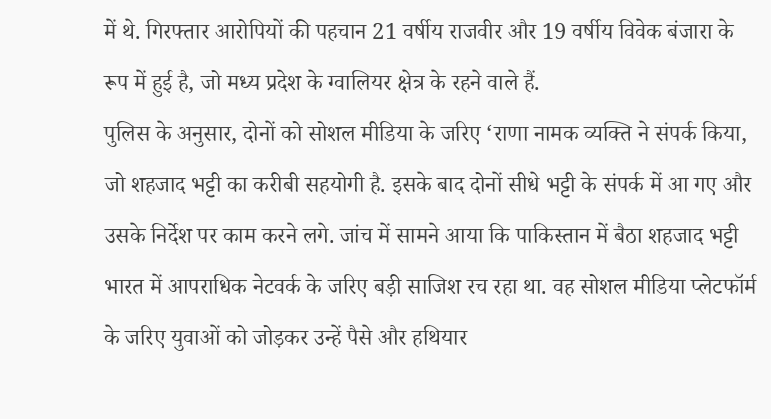में थे. गिरफ्तार आरोपियों की पहचान 21 वर्षीय राजवीर और 19 वर्षीय विवेक बंजारा के रूप में हुई है, जो मध्य प्रदेश के ग्वालियर क्षेत्र के रहने वाले हैं.
पुलिस के अनुसार, दोनों को सोशल मीडिया के जरिए ‘राणा नामक व्यक्ति ने संपर्क किया, जो शहजाद भट्टी का करीबी सहयोगी है. इसके बाद दोनों सीधे भट्टी के संपर्क में आ गए और उसके निर्देश पर काम करने लगे. जांच में सामने आया कि पाकिस्तान में बैठा शहजाद भट्टी भारत में आपराधिक नेटवर्क के जरिए बड़ी साजिश रच रहा था. वह सोशल मीडिया प्लेटफॉर्म के जरिए युवाओं को जोड़कर उन्हें पैसे और हथियार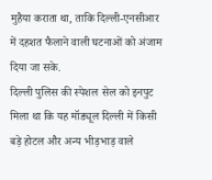मुहैया कराता था, ताकि दिल्ली-एनसीआर में दहशत फैलाने वाली घटनाओं को अंजाम दिया जा सके.
दिल्ली पुलिस की स्पेशल सेल को इनपुट मिला था कि यह मॉड्यूल दिल्ली में किसी बड़े होटल और अन्य भीड़भाड़ वाले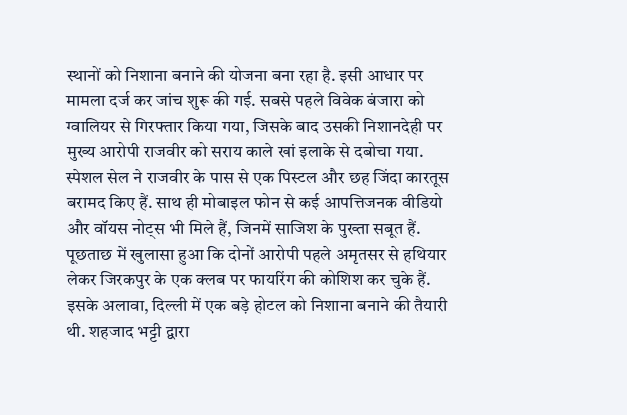स्थानों को निशाना बनाने की योजना बना रहा है. इसी आधार पर मामला दर्ज कर जांच शुरू की गई. सबसे पहले विवेक बंजारा को ग्वालियर से गिरफ्तार किया गया, जिसके बाद उसकी निशानदेही पर मुख्य आरोपी राजवीर को सराय काले खां इलाके से दबोचा गया.
स्पेशल सेल ने राजवीर के पास से एक पिस्टल और छह जिंदा कारतूस बरामद किए हैं. साथ ही मोबाइल फोन से कई आपत्तिजनक वीडियो और वॉयस नोट्स भी मिले हैं, जिनमें साजिश के पुख्ता सबूत हैं. पूछताछ में खुलासा हुआ कि दोनों आरोपी पहले अमृतसर से हथियार लेकर जिरकपुर के एक क्लब पर फायरिंग की कोशिश कर चुके हैं. इसके अलावा, दिल्ली में एक बड़े होटल को निशाना बनाने की तैयारी थी. शहजाद भट्टी द्वारा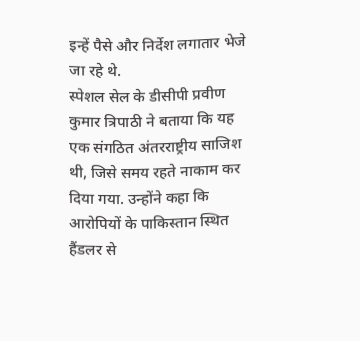इन्हें पैसे और निर्देश लगातार भेजे जा रहे थे.
स्पेशल सेल के डीसीपी प्रवीण कुमार त्रिपाठी ने बताया कि यह एक संगठित अंतरराष्ट्रीय साजिश थी, जिसे समय रहते नाकाम कर दिया गया. उन्होंने कहा कि आरोपियों के पाकिस्तान स्थित हैंडलर से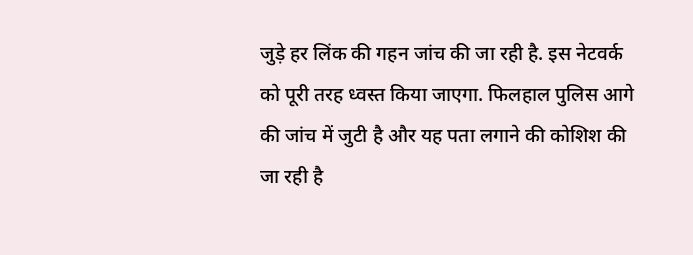जुड़े हर लिंक की गहन जांच की जा रही है. इस नेटवर्क को पूरी तरह ध्वस्त किया जाएगा. फिलहाल पुलिस आगे की जांच में जुटी है और यह पता लगाने की कोशिश की जा रही है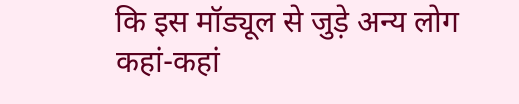कि इस मॉड्यूल से जुड़े अन्य लोग कहां-कहां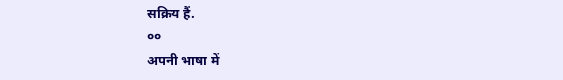सक्रिय हैं.
००
अपनी भाषा में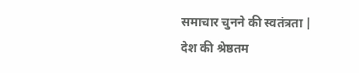समाचार चुनने की स्वतंत्रता | देश की श्रेष्ठतम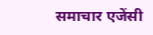समाचार एजेंसी